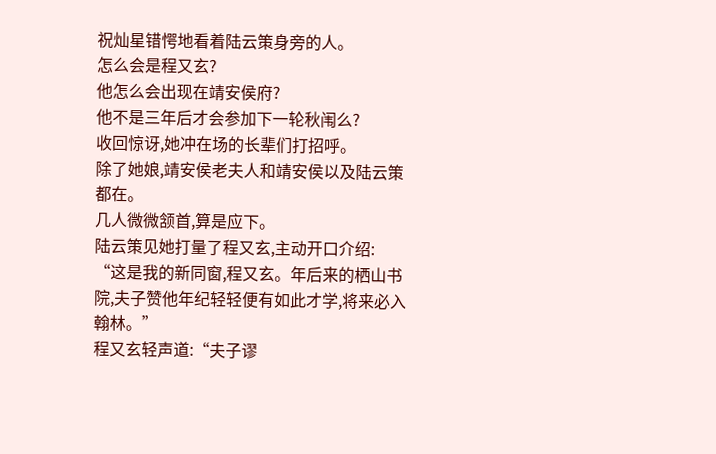祝灿星错愕地看着陆云策身旁的人。
怎么会是程又玄?
他怎么会出现在靖安侯府?
他不是三年后才会参加下一轮秋闱么?
收回惊讶,她冲在场的长辈们打招呼。
除了她娘,靖安侯老夫人和靖安侯以及陆云策都在。
几人微微颔首,算是应下。
陆云策见她打量了程又玄,主动开口介绍:
“这是我的新同窗,程又玄。年后来的栖山书院,夫子赞他年纪轻轻便有如此才学,将来必入翰林。”
程又玄轻声道:“夫子谬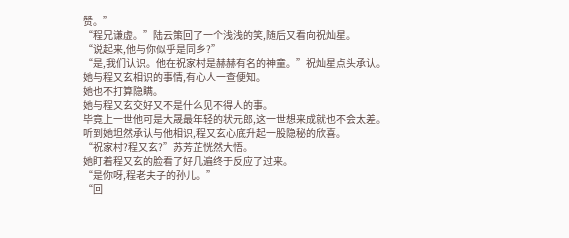赞。”
“程兄谦虚。”陆云策回了一个浅浅的笑,随后又看向祝灿星。
“说起来,他与你似乎是同乡?”
“是,我们认识。他在祝家村是赫赫有名的神童。”祝灿星点头承认。
她与程又玄相识的事情,有心人一查便知。
她也不打算隐瞒。
她与程又玄交好又不是什么见不得人的事。
毕竟上一世他可是大晟最年轻的状元郎,这一世想来成就也不会太差。
听到她坦然承认与他相识,程又玄心底升起一股隐秘的欣喜。
“祝家村?程又玄?”苏芳芷恍然大悟。
她盯着程又玄的脸看了好几遍终于反应了过来。
“是你呀,程老夫子的孙儿。”
“回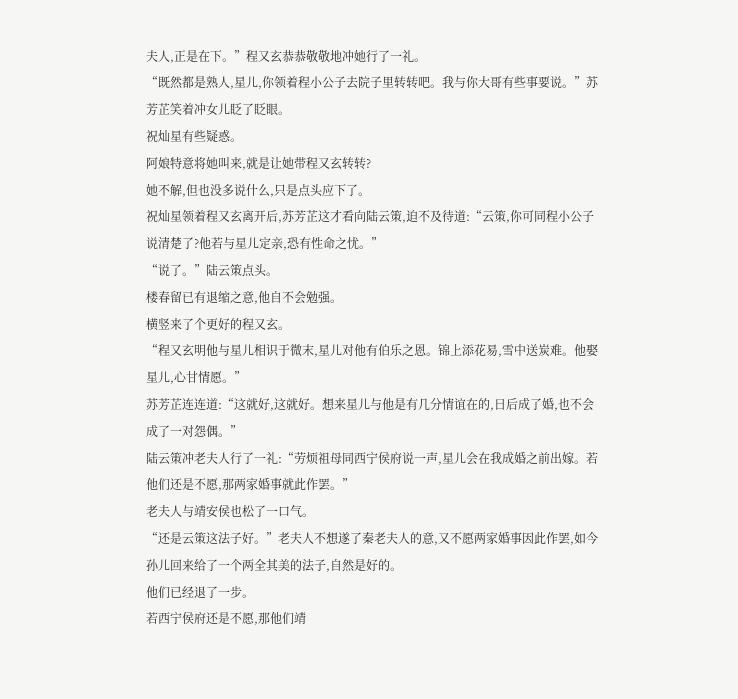夫人,正是在下。”程又玄恭恭敬敬地冲她行了一礼。
“既然都是熟人,星儿,你领着程小公子去院子里转转吧。我与你大哥有些事要说。”苏芳芷笑着冲女儿眨了眨眼。
祝灿星有些疑惑。
阿娘特意将她叫来,就是让她带程又玄转转?
她不解,但也没多说什么,只是点头应下了。
祝灿星领着程又玄离开后,苏芳芷这才看向陆云策,迫不及待道:“云策,你可同程小公子说清楚了?他若与星儿定亲,恐有性命之忧。”
“说了。”陆云策点头。
楼春留已有退缩之意,他自不会勉强。
横竖来了个更好的程又玄。
“程又玄明他与星儿相识于微末,星儿对他有伯乐之恩。锦上添花易,雪中送炭难。他娶星儿,心甘情愿。”
苏芳芷连连道:“这就好,这就好。想来星儿与他是有几分情谊在的,日后成了婚,也不会成了一对怨偶。”
陆云策冲老夫人行了一礼:“劳烦祖母同西宁侯府说一声,星儿会在我成婚之前出嫁。若他们还是不愿,那两家婚事就此作罢。”
老夫人与靖安侯也松了一口气。
“还是云策这法子好。”老夫人不想遂了秦老夫人的意,又不愿两家婚事因此作罢,如今孙儿回来给了一个两全其美的法子,自然是好的。
他们已经退了一步。
若西宁侯府还是不愿,那他们靖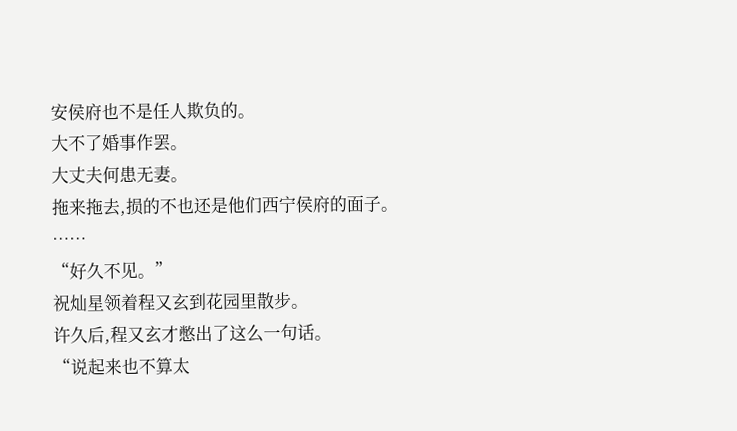安侯府也不是任人欺负的。
大不了婚事作罢。
大丈夫何患无妻。
拖来拖去,损的不也还是他们西宁侯府的面子。
……
“好久不见。”
祝灿星领着程又玄到花园里散步。
许久后,程又玄才憋出了这么一句话。
“说起来也不算太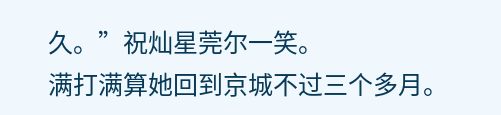久。”祝灿星莞尔一笑。
满打满算她回到京城不过三个多月。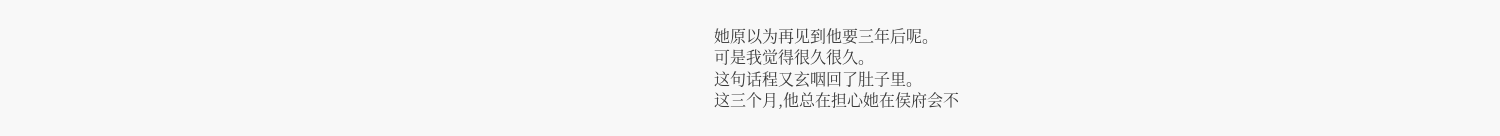她原以为再见到他要三年后呢。
可是我觉得很久很久。
这句话程又玄咽回了肚子里。
这三个月,他总在担心她在侯府会不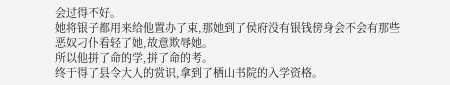会过得不好。
她将银子都用来给他置办了束,那她到了侯府没有银钱傍身会不会有那些恶奴刁仆看轻了她,故意欺辱她。
所以他拼了命的学,拼了命的考。
终于得了县令大人的赏识,拿到了栖山书院的入学资格。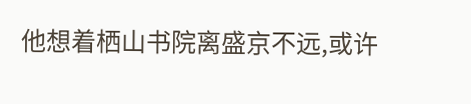他想着栖山书院离盛京不远,或许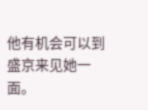他有机会可以到盛京来见她一面。